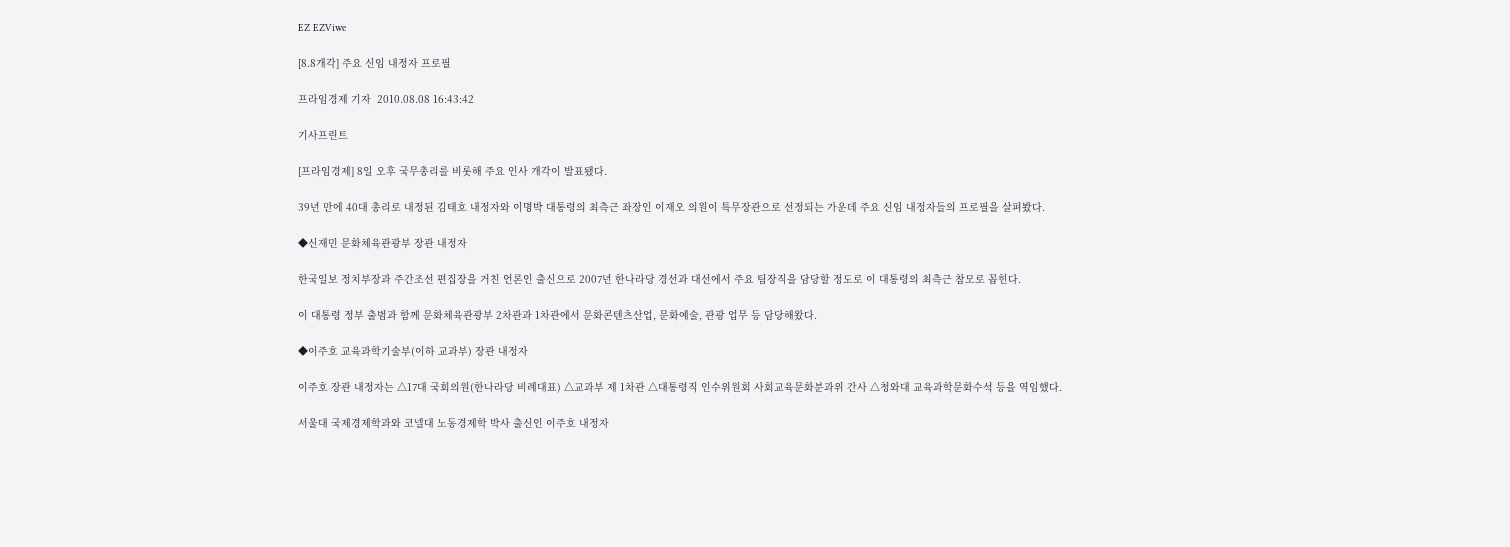EZ EZViwe

[8.8개각] 주요 신임 내정자 프로필

프라임경제 기자  2010.08.08 16:43:42

기사프린트

[프라임경제] 8일 오후 국무총리를 비롯해 주요 인사 개각이 발표됐다.

39년 만에 40대 총리로 내정된 김태호 내정자와 이명박 대통령의 최측근 좌장인 이재오 의원이 특무장관으로 선정되는 가운데 주요 신임 내정자들의 프로필을 살펴봤다.

◆신재민 문화체육관광부 장관 내정자

한국일보 정치부장과 주간조선 편집장을 거친 언론인 출신으로 2007년 한나라당 경선과 대선에서 주요 팀장직을 담당할 정도로 이 대통령의 최측근 참모로 꼽힌다.

이 대통령 정부 출범과 함께 문화체육관광부 2차관과 1차관에서 문화콘텐츠산업, 문화예술, 관광 업무 등 담당해왔다.

◆이주호 교육과학기술부(이하 교과부) 장관 내정자

이주호 장관 내정자는 △17대 국회의원(한나라당 비례대표) △교과부 제 1차관 △대통령직 인수위원회 사회교육문화분과위 간사 △청와대 교육과학문화수석 등을 역임했다.

서울대 국제경제학과와 코넬대 노동경제학 박사 출신인 이주호 내정자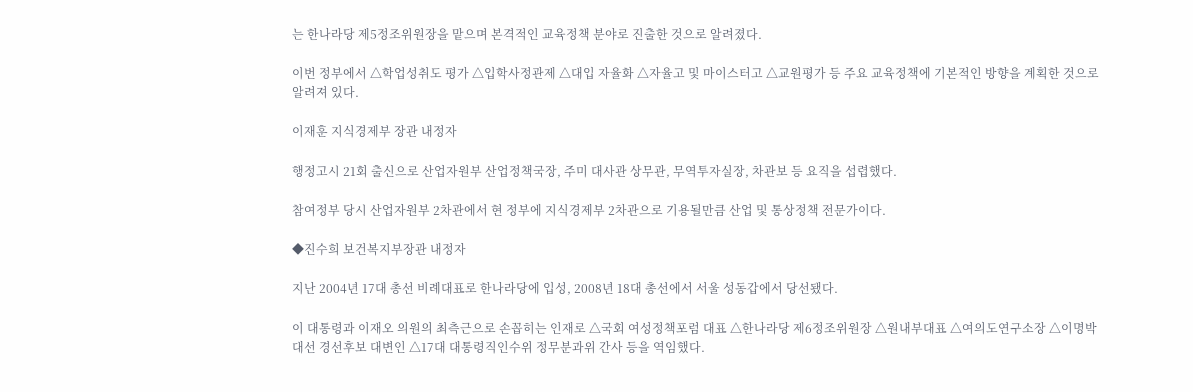는 한나라당 제5정조위원장을 맡으며 본격적인 교육정책 분야로 진출한 것으로 알려졌다.

이번 정부에서 △학업성취도 평가 △입학사정관제 △대입 자율화 △자율고 및 마이스터고 △교원평가 등 주요 교육정책에 기본적인 방향을 계획한 것으로 알려져 있다.

이재훈 지식경제부 장관 내정자

행정고시 21회 출신으로 산업자원부 산업정책국장, 주미 대사관 상무관, 무역투자실장, 차관보 등 요직을 섭렵했다.

참여정부 당시 산업자원부 2차관에서 현 정부에 지식경제부 2차관으로 기용될만큼 산업 및 통상정책 전문가이다.

◆진수희 보건복지부장관 내정자

지난 2004년 17대 총선 비례대표로 한나라당에 입성, 2008년 18대 총선에서 서울 성동갑에서 당선됐다.

이 대통령과 이재오 의원의 최측근으로 손꼽히는 인재로 △국회 여성정책포럼 대표 △한나라당 제6정조위원장 △원내부대표 △여의도연구소장 △이명박 대선 경선후보 대변인 △17대 대통령직인수위 정무분과위 간사 등을 역임했다.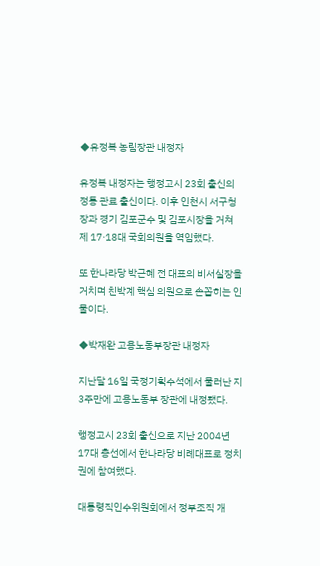◆유정복 농림장관 내정자

유정복 내정자는 행정고시 23회 출신의 정통 관료 출신이다. 이후 인천시 서구청장과 경기 김포군수 및 김포시장을 거쳐 제 17·18대 국회의원을 역임했다.

또 한나라당 박근혜 전 대표의 비서실장을 거치며 친박계 핵심 의원으로 손꼽히는 인물이다.

◆박재완 고용노동부장관 내정자

지난달 16일 국정기획수석에서 물러난 지 3주만에 고용노동부 장관에 내정됐다.

행정고시 23회 출신으로 지난 2004년 17대 총선에서 한나라당 비례대표로 정치권에 참여했다.

대통령직인수위원회에서 정부조직 개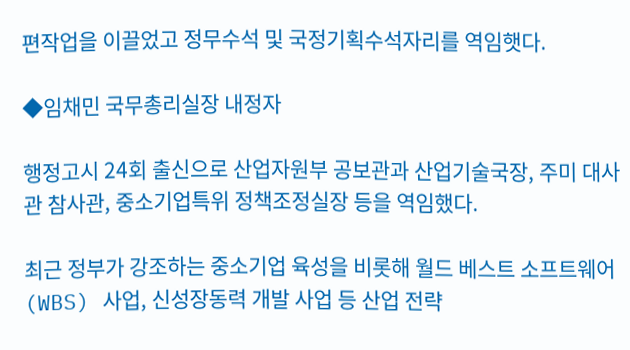편작업을 이끌었고 정무수석 및 국정기획수석자리를 역임햇다.

◆임채민 국무총리실장 내정자

행정고시 24회 출신으로 산업자원부 공보관과 산업기술국장, 주미 대사관 참사관, 중소기업특위 정책조정실장 등을 역임했다.

최근 정부가 강조하는 중소기업 육성을 비롯해 월드 베스트 소프트웨어(WBS) 사업, 신성장동력 개발 사업 등 산업 전략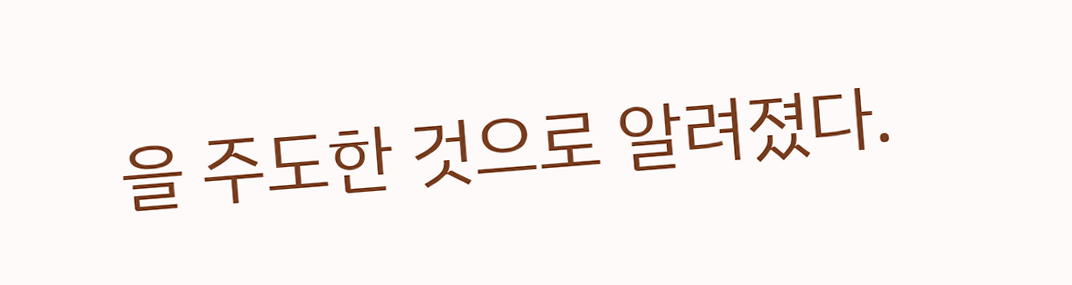을 주도한 것으로 알려졌다.